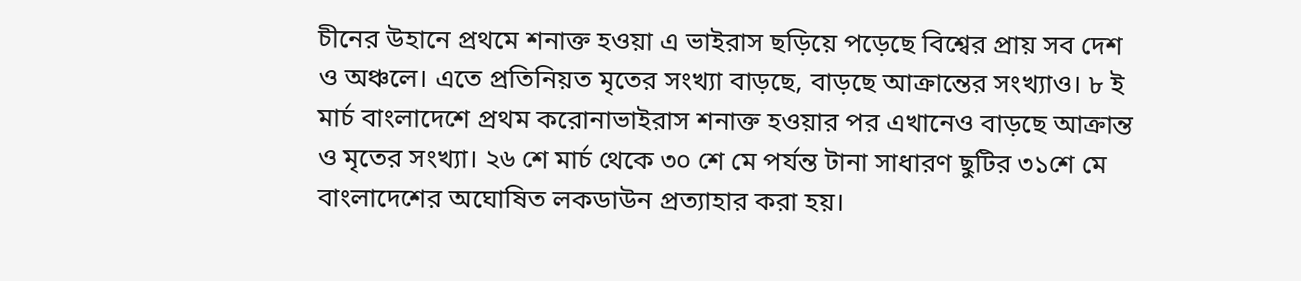চীনের উহানে প্রথমে শনাক্ত হওয়া এ ভাইরাস ছড়িয়ে পড়েছে বিশ্বের প্রায় সব দেশ ও অঞ্চলে। এতে প্রতিনিয়ত মৃতের সংখ্যা বাড়ছে, বাড়ছে আক্রান্তের সংখ্যাও। ৮ ই মার্চ বাংলাদেশে প্রথম করোনাভাইরাস শনাক্ত হওয়ার পর এখানেও বাড়ছে আক্রান্ত ও মৃতের সংখ্যা। ২৬ শে মার্চ থেকে ৩০ শে মে পর্যন্ত টানা সাধারণ ছুটির ৩১শে মে
বাংলাদেশের অঘোষিত লকডাউন প্রত্যাহার করা হয়।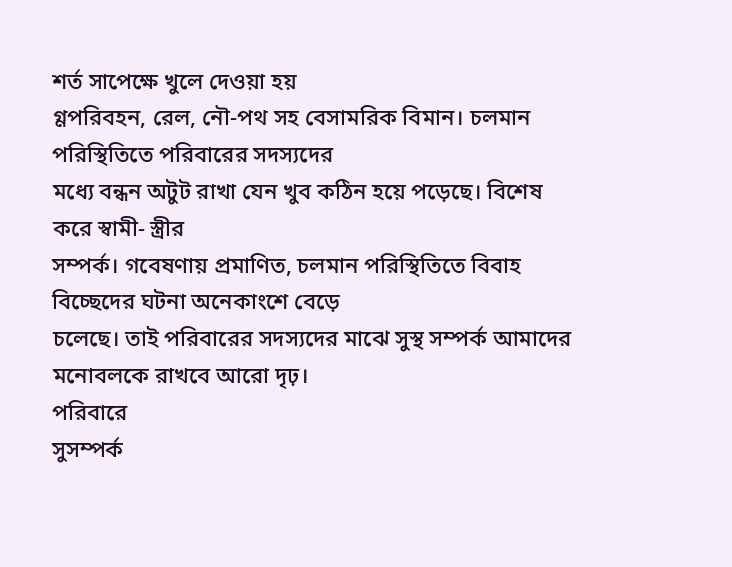শর্ত সাপেক্ষে খুলে দেওয়া হয়
গ্ণপরিবহন, রেল, নৌ-পথ সহ বেসামরিক বিমান। চলমান পরিস্থিতিতে পরিবারের সদস্যদের
মধ্যে বন্ধন অটুট রাখা যেন খুব কঠিন হয়ে পড়েছে। বিশেষ করে স্বামী- স্ত্রীর
সম্পর্ক। গবেষণায় প্রমাণিত, চলমান পরিস্থিতিতে বিবাহ বিচ্ছেদের ঘটনা অনেকাংশে বেড়ে
চলেছে। তাই পরিবারের সদস্যদের মাঝে সুস্থ সম্পর্ক আমাদের মনোবলকে রাখবে আরো দৃঢ়।
পরিবারে
সুসম্পর্ক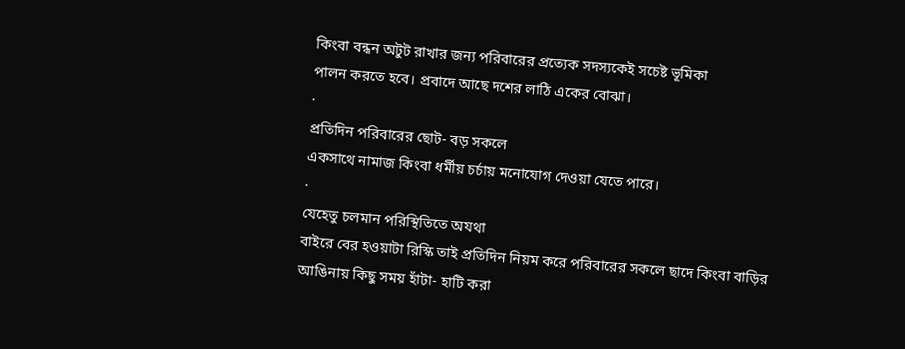কিংবা বন্ধন অটুট রাখার জন্য পরিবারের প্রত্যেক সদস্যকেই সচেষ্ট ভূমিকা
পালন করতে হবে। প্রবাদে আছে দশের লাঠি একের বোঝা।
·
প্রতিদিন পরিবারের ছোট- বড় সকলে
একসাথে নামাজ কিংবা ধর্মীয় চর্চায় মনোযোগ দেওয়া যেতে পারে।
·
যেহেতু চলমান পরিস্থিতিতে অযথা
বাইরে বের হওয়াটা রিস্কি তাই প্রতিদিন নিয়ম করে পরিবারের সকলে ছাদে কিংবা বাড়ির
আঙিনায় কিছু সময় হাঁটা- হাটি করা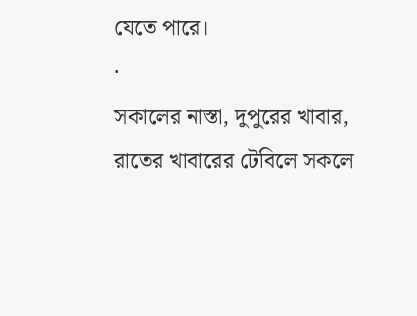যেতে পারে।
·
সকালের নাস্তা, দুপুরের খাবার,
রাতের খাবারের টেবিলে সকলে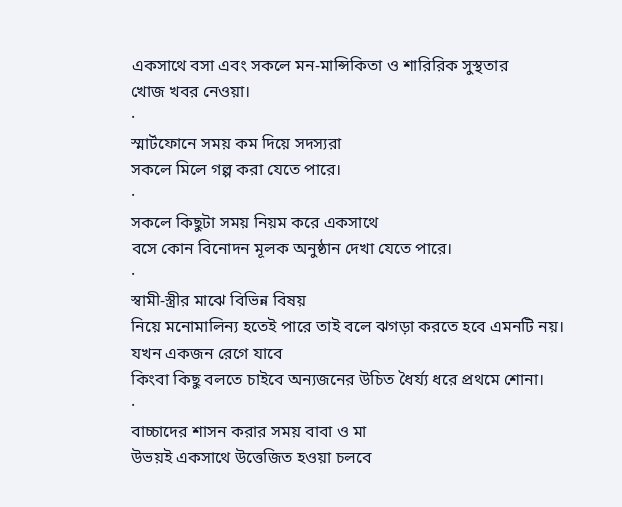একসাথে বসা এবং সকলে মন-মান্সিকিতা ও শারিরিক সুস্থতার
খোজ খবর নেওয়া।
·
স্মার্টফোনে সময় কম দিয়ে সদস্যরা
সকলে মিলে গল্প করা যেতে পারে।
·
সকলে কিছুটা সময় নিয়ম করে একসাথে
বসে কোন বিনোদন মূলক অনুষ্ঠান দেখা যেতে পারে।
·
স্বামী-স্ত্রীর মাঝে বিভিন্ন বিষয়
নিয়ে মনোমালিন্য হতেই পারে তাই বলে ঝগড়া করতে হবে এমনটি নয়। যখন একজন রেগে যাবে
কিংবা কিছু বলতে চাইবে অন্যজনের উচিত ধৈর্য্য ধরে প্রথমে শোনা।
·
বাচ্চাদের শাসন করার সময় বাবা ও মা
উভয়ই একসাথে উত্তেজিত হওয়া চলবে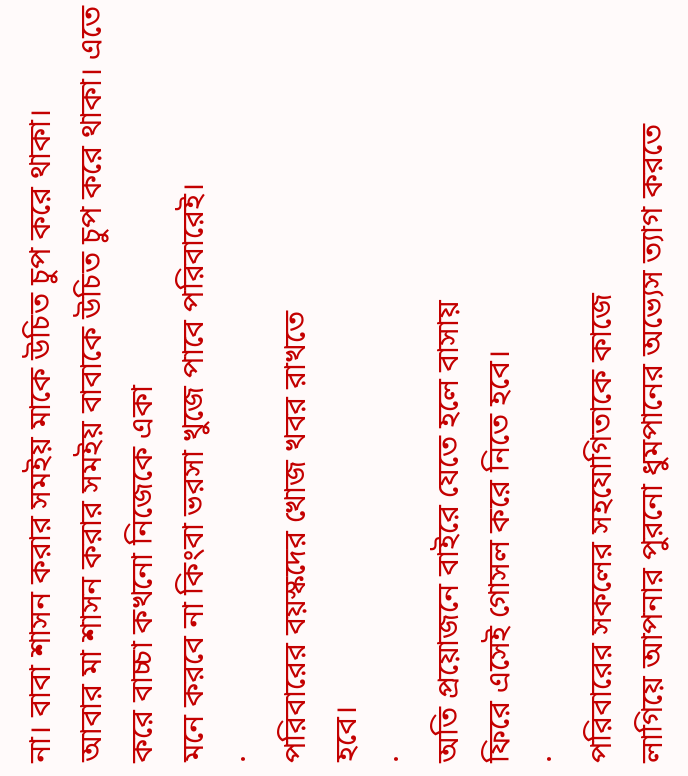না। বাবা শাসন করার সমইয় মাকে উচিত চুপ করে থাকা।
আবার মা শাসন করার সমইয় বাবাকে উচিত চুপ করে থাকা। এতে করে বাচ্চা কখনো নিজেকে একা
মনে করবে না কিংবা ভরসা খুজে পাবে পরিবারেই।
·
পরিবারের বয়স্কদের খোজ খবর রাখতে
হবে।
·
অতি প্রয়োজনে বাইরে যেতে হলে বাসায়
ফিরে এসেই গোসল করে নিতে হবে।
·
পরিবারের সকলের সহযোগিতাকে কাজে
লাগিয়ে আপনার পুরনো ধুমপানের অভ্যেস ত্যাগ করতে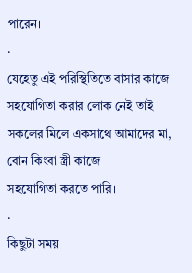পারেন।
·
যেহেতু এই পরিস্থিতিতে বাসার কাজে
সহযোগিতা করার লোক নেই তাই সকলের মিলে একসাথে আমাদের মা, বোন কিংবা স্ত্রী কাজে
সহযোগিতা করতে পারি।
·
কিছুটা সময়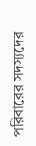পরিবারের সদস্যদের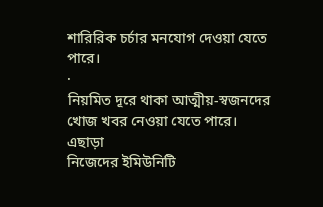শারিরিক চর্চার মনযোগ দেওয়া যেতে পারে।
·
নিয়মিত দূরে থাকা আত্মীয়-স্বজনদের
খোজ খবর নেওয়া যেতে পারে।
এছাড়া
নিজেদের ইমিউনিটি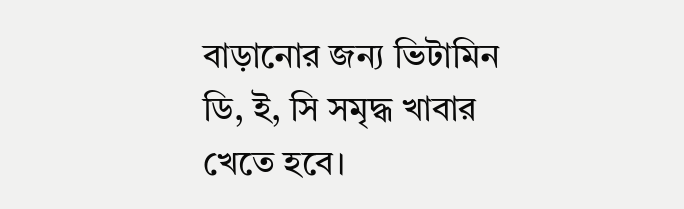বাড়ানোর জন্য ভিটামিন ডি, ই, সি সমৃদ্ধ খাবার খেতে হবে।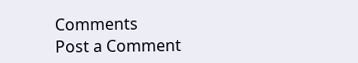Comments
Post a Comment